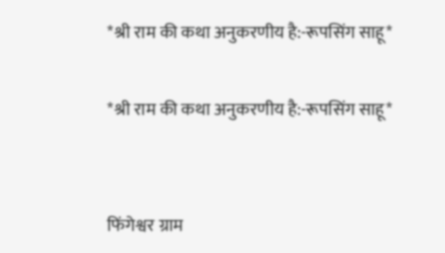*श्री राम की कथा अनुकरणीय है:-रूपसिंग साहू*

*श्री राम की कथा अनुकरणीय है:-रूपसिंग साहू*


फिंगेश्वर ग्राम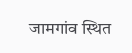जामगांव स्थित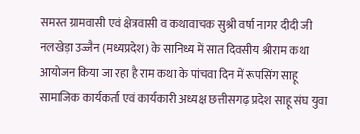समस्त ग्रामवासी एवं क्षेत्रवासी व कथावाचक सुश्री वर्षा नागर दीदी जी नलखेड़ा उज्जैन (मध्यप्रदेश) के सानिध्य में सात दिवसीय श्रीराम कथा आयोजन किया जा रहा है राम कथा के पांचवा दिन में रूपसिंग साहू सामाजिक कार्यकर्ता एवं कार्यकारी अध्यक्ष छत्तीसगढ़ प्रदेश साहू संघ युवा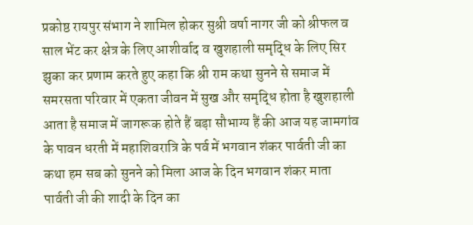प्रकोष्ठ रायपुर संभाग ने शामिल होकर सुश्री वर्षा नागर जी को श्रीफल व साल भेंट कर क्षेत्र के लिए आशीर्वाद व खुशहाली समृद्धि के लिए सिर झुका कर प्रणाम करते हुए कहा कि श्री राम कथा सुनने से समाज में समरसता परिवार में एकता जीवन में सुख और समृद्धि होता है खुशहाली आता है समाज में जागरूक होते हैं बड़ा सौभाग्य हैं की आज यह जामगांव के पावन धरती में महाशिवरात्रि के पर्व में भगवान शंकर पार्वती जी का कथा हम सब को सुनने को मिला आज के दिन भगवान शंकर माता पार्वती जी की शादी के दिन का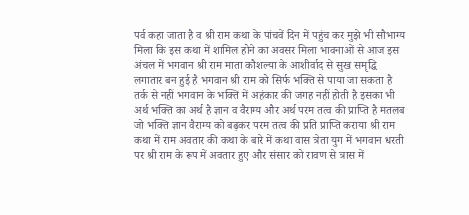पर्व कहा जाता है व श्री राम कथा के पांचवें दिन में पहुंच कर मुझे भी सौभाग्य मिला कि इस कथा में शामिल होने का अवसर मिला भावनाओं से आज इस अंचल में भगवान श्री राम माता कौशल्या के आशीर्वाद से सुख समृद्धि लगातार बन हुई है भगवान श्री राम को सिर्फ भक्ति से पाया जा सकता है तर्क से नहीं भगवान के भक्ति में अहंकार की जगह नहीं होती है इसका भी अर्थ भक्ति का अर्थ है ज्ञान व वैराग्य और अर्थ परम तत्व की प्राप्ति है मतलब जो भक्ति ज्ञान वैराग्य को बढ़कर परम तत्व की प्रति प्राप्ति कराया श्री राम कथा में राम अवतार की कथा के बारे में कथा वास त्रेता युग में भगवान धरती पर श्री राम के रूप में अवतार हुए और संसार को रावण से त्रास में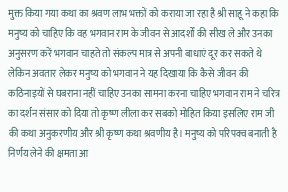मुक्त किया गया कथा का श्रवण लाभ भक्तों को कराया जा रहा है श्री साहू ने कहा कि मनुष्य को चाहिए कि वह भगवान राम के जीवन से आदर्शों की सीख ले और उनका अनुसरण करें भगवान चाहते तो संकल्प मात्र से अपनी बाधाएं दूर कर सकते थे लेकिन अवतार लेकर मनुष्य को भगवान ने यह दिखाया कि कैसे जीवन की कठिनाइयों से घबराना नहीं चाहिए उनका सामना करना चाहिए भगवान राम ने चरित्र का दर्शन संसार को दिया तो कृष्ण लीला कर सबको मोहित किया इसलिए राम जी की कथा अनुकरणीय और श्री कृष्ण कथा श्रवणीय है। मनुष्य को परिपक्व बनाती है निर्णय लेने की क्षमता आ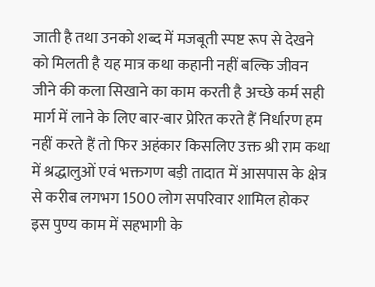जाती है तथा उनको शब्द में मजबूती स्पष्ट रूप से देखने को मिलती है यह मात्र कथा कहानी नहीं बल्कि जीवन जीने की कला सिखाने का काम करती है अच्छे कर्म सही मार्ग में लाने के लिए बार-बार प्रेरित करते हैं निर्धारण हम नहीं करते हैं तो फिर अहंकार किसलिए उक्त श्री राम कथा में श्रद्धालुओं एवं भक्तगण बड़ी तादात में आसपास के क्षेत्र से करीब लगभग 1500 लोग सपरिवार शामिल होकर इस पुण्य काम में सहभागी के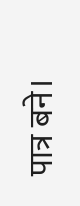पात्र बने।